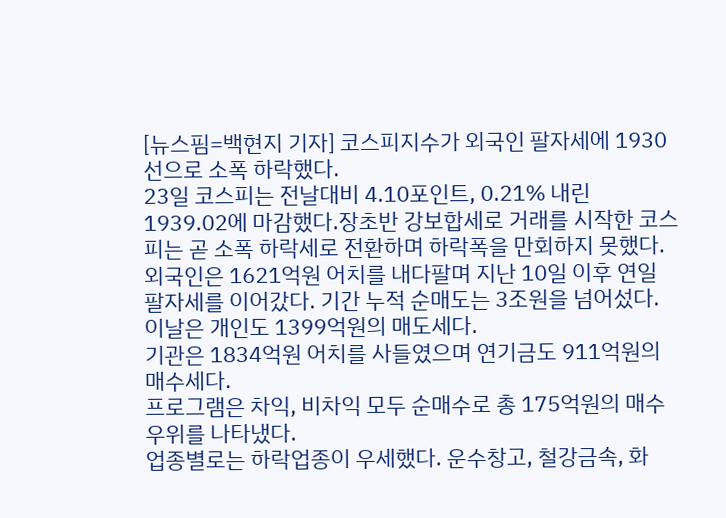[뉴스핌=백현지 기자] 코스피지수가 외국인 팔자세에 1930선으로 소폭 하락했다.
23일 코스피는 전날대비 4.10포인트, 0.21% 내린 1939.02에 마감했다.장초반 강보합세로 거래를 시작한 코스피는 곧 소폭 하락세로 전환하며 하락폭을 만회하지 못했다.
외국인은 1621억원 어치를 내다팔며 지난 10일 이후 연일 팔자세를 이어갔다. 기간 누적 순매도는 3조원을 넘어섰다. 이날은 개인도 1399억원의 매도세다.
기관은 1834억원 어치를 사들였으며 연기금도 911억원의 매수세다.
프로그램은 차익, 비차익 모두 순매수로 총 175억원의 매수 우위를 나타냈다.
업종별로는 하락업종이 우세했다. 운수창고, 철강금속, 화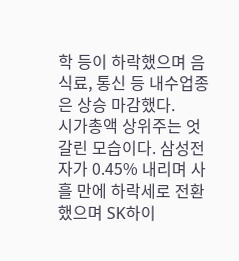학 등이 하락했으며 음식료, 통신 등 내수업종은 상승 마감했다.
시가총액 상위주는 엇갈린 모습이다. 삼성전자가 0.45% 내리며 사흘 만에 하락세로 전환했으며 SK하이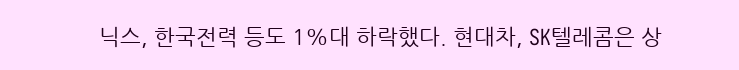닉스, 한국전력 등도 1%대 하락했다. 현대차, SK텔레콤은 상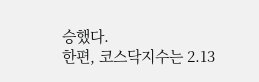승했다.
한편, 코스닥지수는 2.13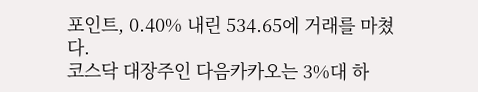포인트, 0.40% 내린 534.65에 거래를 마쳤다.
코스닥 대장주인 다음카카오는 3%대 하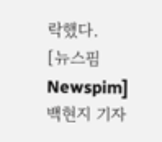락했다.
[뉴스핌 Newspim] 백현지 기자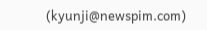(kyunji@newspim.com)